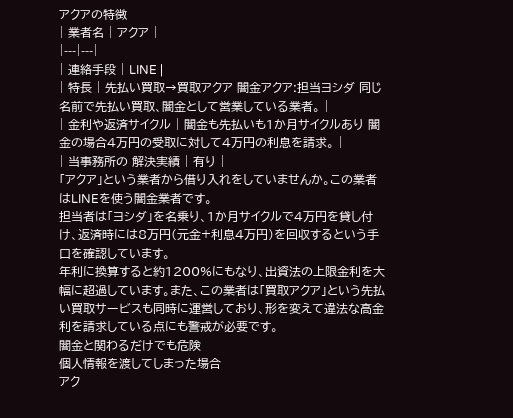アクアの特徴
| 業者名 | アクア |
|---|---|
| 連絡手段 | LINE |
| 特長 | 先払い買取→買取アクア 闇金アクア:担当ヨシダ 同じ名前で先払い買取、闇金として営業している業者。 |
| 金利や返済サイクル | 闇金も先払いも1か月サイクルあり 闇金の場合4万円の受取に対して4万円の利息を請求。 |
| 当事務所の 解決実績 | 有り |
「アクア」という業者から借り入れをしていませんか。この業者はLINEを使う闇金業者です。
担当者は「ヨシダ」を名乗り、1か月サイクルで4万円を貸し付け、返済時には8万円(元金+利息4万円)を回収するという手口を確認しています。
年利に換算すると約1200%にもなり、出資法の上限金利を大幅に超過しています。また、この業者は「買取アクア」という先払い買取サービスも同時に運営しており、形を変えて違法な高金利を請求している点にも警戒が必要です。
闇金と関わるだけでも危険
個人情報を渡してしまった場合
アク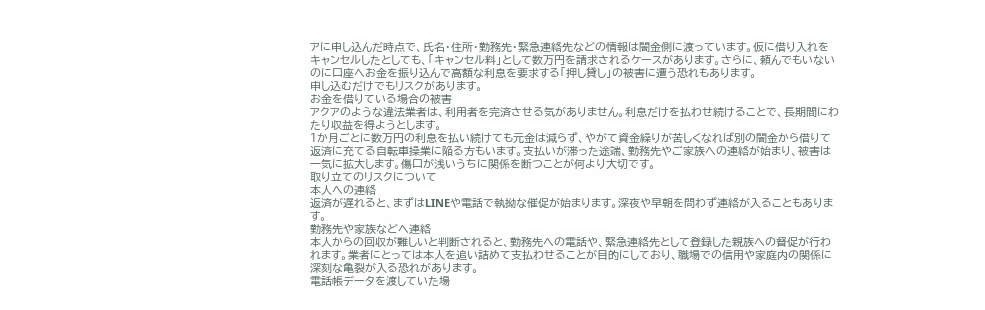アに申し込んだ時点で、氏名・住所・勤務先・緊急連絡先などの情報は闇金側に渡っています。仮に借り入れをキャンセルしたとしても、「キャンセル料」として数万円を請求されるケースがあります。さらに、頼んでもいないのに口座へお金を振り込んで高額な利息を要求する「押し貸し」の被害に遭う恐れもあります。
申し込むだけでもリスクがあります。
お金を借りている場合の被害
アクアのような違法業者は、利用者を完済させる気がありません。利息だけを払わせ続けることで、長期間にわたり収益を得ようとします。
1か月ごとに数万円の利息を払い続けても元金は減らず、やがて資金繰りが苦しくなれば別の闇金から借りて返済に充てる自転車操業に陥る方もいます。支払いが滞った途端、勤務先やご家族への連絡が始まり、被害は一気に拡大します。傷口が浅いうちに関係を断つことが何より大切です。
取り立てのリスクについて
本人への連絡
返済が遅れると、まずはLINEや電話で執拗な催促が始まります。深夜や早朝を問わず連絡が入ることもあります。
勤務先や家族などへ連絡
本人からの回収が難しいと判断されると、勤務先への電話や、緊急連絡先として登録した親族への督促が行われます。業者にとっては本人を追い詰めて支払わせることが目的にしており、職場での信用や家庭内の関係に深刻な亀裂が入る恐れがあります。
電話帳データを渡していた場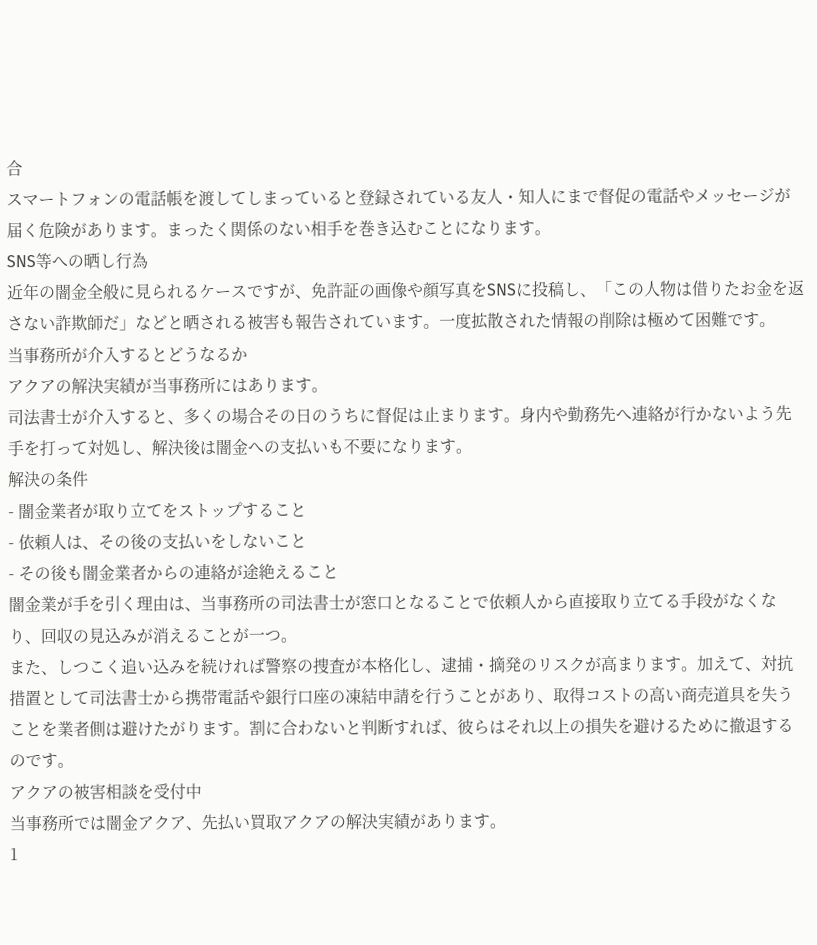合
スマートフォンの電話帳を渡してしまっていると登録されている友人・知人にまで督促の電話やメッセージが届く危険があります。まったく関係のない相手を巻き込むことになります。
SNS等への晒し行為
近年の闇金全般に見られるケースですが、免許証の画像や顔写真をSNSに投稿し、「この人物は借りたお金を返さない詐欺師だ」などと晒される被害も報告されています。一度拡散された情報の削除は極めて困難です。
当事務所が介入するとどうなるか
アクアの解決実績が当事務所にはあります。
司法書士が介入すると、多くの場合その日のうちに督促は止まります。身内や勤務先へ連絡が行かないよう先手を打って対処し、解決後は闇金への支払いも不要になります。
解決の条件
- 闇金業者が取り立てをストップすること
- 依頼人は、その後の支払いをしないこと
- その後も闇金業者からの連絡が途絶えること
闇金業が手を引く理由は、当事務所の司法書士が窓口となることで依頼人から直接取り立てる手段がなくなり、回収の見込みが消えることが一つ。
また、しつこく追い込みを続ければ警察の捜査が本格化し、逮捕・摘発のリスクが高まります。加えて、対抗措置として司法書士から携帯電話や銀行口座の凍結申請を行うことがあり、取得コストの高い商売道具を失うことを業者側は避けたがります。割に合わないと判断すれば、彼らはそれ以上の損失を避けるために撤退するのです。
アクアの被害相談を受付中
当事務所では闇金アクア、先払い買取アクアの解決実績があります。
1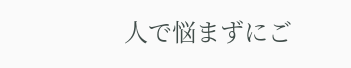人で悩まずにご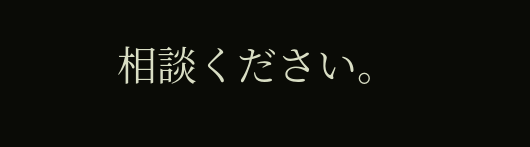相談ください。